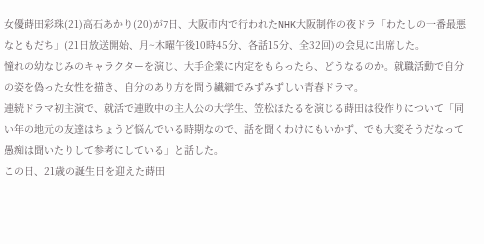女優蒔田彩珠(21)高石あかり(20)が7日、大阪市内で行われたNHK大阪制作の夜ドラ「わたしの一番最悪なともだち」(21日放送開始、月~木曜午後10時45分、各話15分、全32回)の会見に出席した。
憧れの幼なじみのキャラクターを演じ、大手企業に内定をもらったら、どうなるのか。就職活動で自分の姿を偽った女性を描き、自分のあり方を問う繊細でみずみずしい青春ドラマ。
連続ドラマ初主演で、就活で連敗中の主人公の大学生、笠松ほたるを演じる蒔田は役作りについて「同い年の地元の友達はちょうど悩んでいる時期なので、話を聞くわけにもいかず、でも大変そうだなって愚痴は聞いたりして参考にしている」と話した。
この日、21歳の誕生日を迎えた蒔田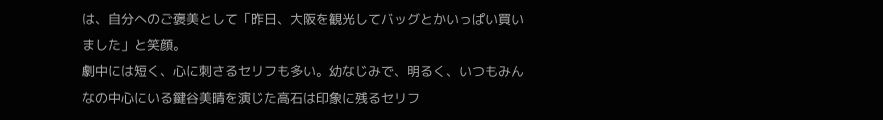は、自分へのご褒美として「昨日、大阪を観光してバッグとかいっぱい買いました」と笑顔。
劇中には短く、心に刺さるセリフも多い。幼なじみで、明るく、いつもみんなの中心にいる鍵谷美晴を演じた高石は印象に残るセリフ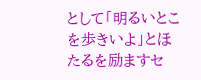として「明るいとこを歩きいよ」とほたるを励ますセ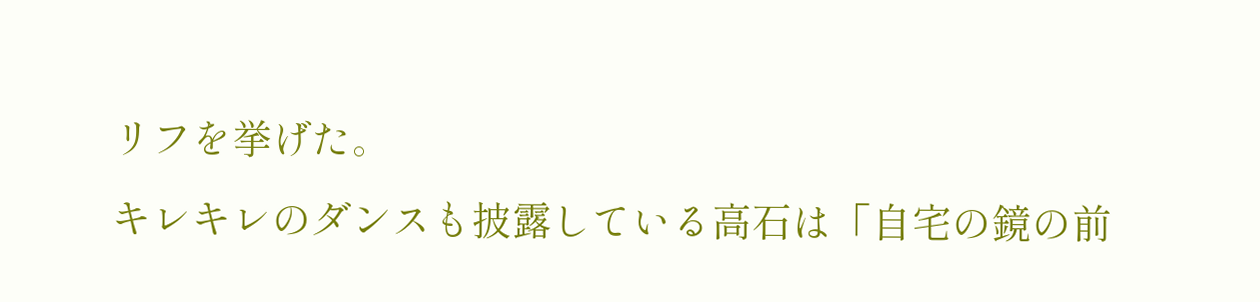リフを挙げた。
キレキレのダンスも披露している高石は「自宅の鏡の前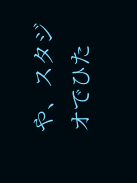や、スタジオでひた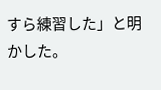すら練習した」と明かした。